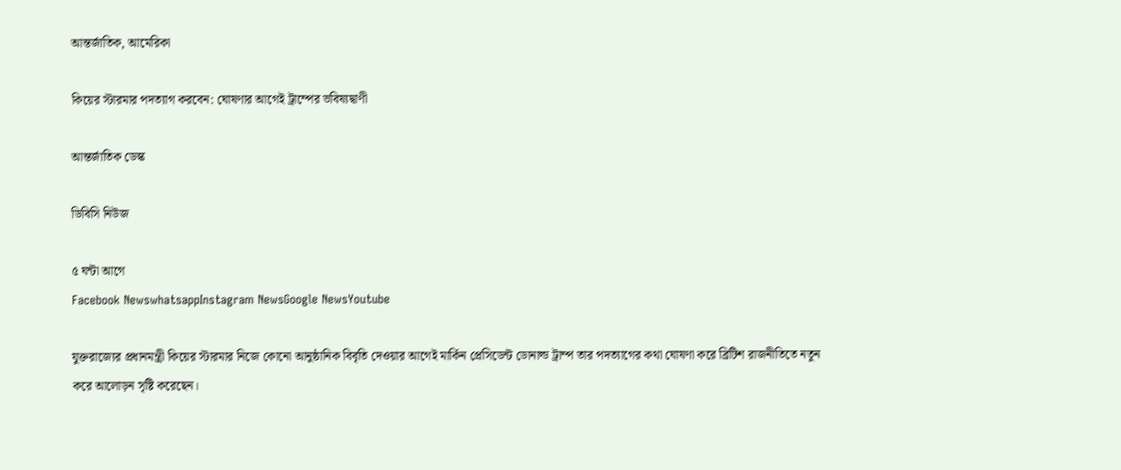আন্তর্জাতিক, আমেরিকা

কিয়ের স্টারমার পদত্যাগ করবেন: ঘোষণার আগেই ট্রাম্পের ভবিষ্যদ্বাণী

আন্তর্জাতিক ডেস্ক

ডিবিসি নিউজ

৫ ঘন্টা আগে
Facebook NewswhatsappInstagram NewsGoogle NewsYoutube

যুক্তরাজ্যের প্রধানমন্ত্রী কিয়ের স্টারমার নিজে কোনো আনুষ্ঠানিক বিবৃতি দেওয়ার আগেই মার্কিন প্রেসিডেন্ট ডোনাল্ড ট্রাম্প তার পদত্যাগের কথা ঘোষণা করে ব্রিটিশ রাজনীতিতে নতুন করে আলোড়ন সৃষ্টি করেছেন।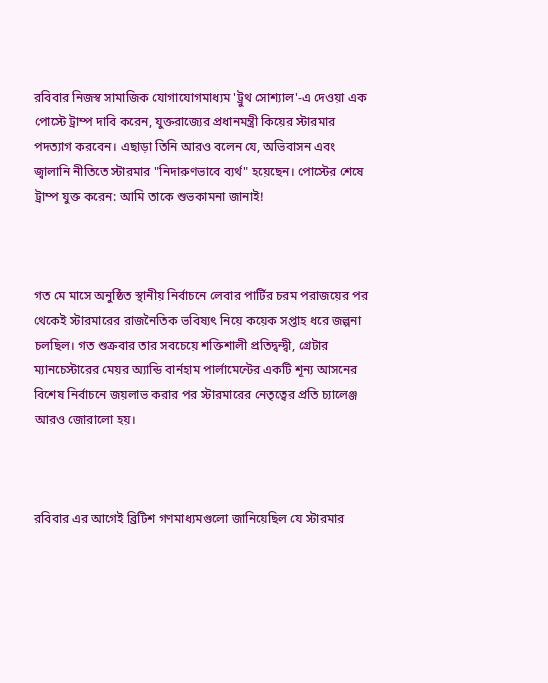রবিবার নিজস্ব সামাজিক যোগাযোগমাধ্যম 'ট্রুথ সোশ্যাল'-এ দেওয়া এক পোস্টে ট্রাম্প দাবি করেন, যুক্তরাজ্যের প্রধানমন্ত্রী কিয়ের স্টারমার পদত্যাগ করবেন। এছাড়া তিনি আরও বলেন যে, অভিবাসন এবং জ্বালানি নীতিতে স্টারমার "নিদারুণভাবে ব্যর্থ" হয়েছেন। পোস্টের শেষে ট্রাম্প যুক্ত করেন: আমি তাকে শুভকামনা জানাই!



গত মে মাসে অনুষ্ঠিত স্থানীয় নির্বাচনে লেবার পার্টির চরম পরাজয়ের পর থেকেই স্টারমারের রাজনৈতিক ভবিষ্যৎ নিয়ে কয়েক সপ্তাহ ধরে জল্পনা চলছিল। গত শুক্রবার তার সবচেয়ে শক্তিশালী প্রতিদ্বন্দ্বী, গ্রেটার ম্যানচেস্টারের মেয়র অ্যান্ডি বার্নহাম পার্লামেন্টের একটি শূন্য আসনের বিশেষ নির্বাচনে জয়লাভ করার পর স্টারমারের নেতৃত্বের প্রতি চ্যালেঞ্জ আরও জোরালো হয়।



রবিবার এর আগেই ব্রিটিশ গণমাধ্যমগুলো জানিয়েছিল যে স্টারমার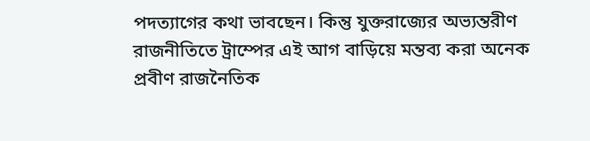পদত্যাগের কথা ভাবছেন। কিন্তু যুক্তরাজ্যের অভ্যন্তরীণ রাজনীতিতে ট্রাম্পের এই আগ বাড়িয়ে মন্তব্য করা অনেক প্রবীণ রাজনৈতিক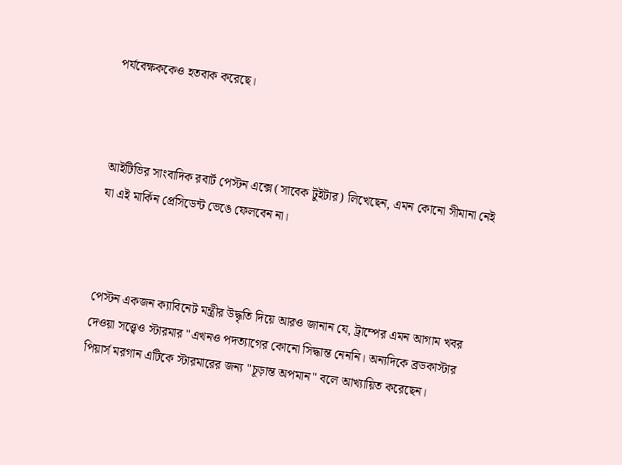পর্যবেক্ষককেও হতবাক করেছে।



আইটিভির সাংবাদিক রবার্ট পেস্টন এক্সে (সাবেক টুইটার) লিখেছেন, এমন কোনো সীমানা নেই যা এই মার্কিন প্রেসিডেন্ট ভেঙে ফেলবেন না।



পেস্টন একজন ক্যাবিনেট মন্ত্রীর উদ্ধৃতি দিয়ে আরও জানান যে, ট্রাম্পের এমন আগাম খবর দেওয়া সত্ত্বেও স্টারমার "এখনও পদত্যাগের কোনো সিদ্ধান্ত নেননি। অন্যদিকে ব্রডকাস্টার পিয়ার্স মরগান এটিকে স্টারমারের জন্য "চূড়ান্ত অপমান" বলে আখ্যায়িত করেছেন।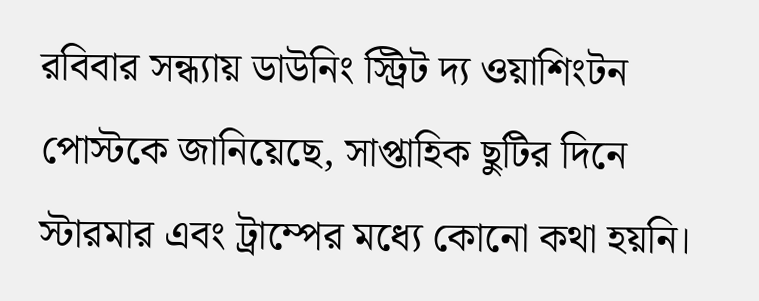রবিবার সন্ধ্যায় ডাউনিং স্ট্রিট দ্য ওয়াশিংটন পোস্টকে জানিয়েছে, সাপ্তাহিক ছুটির দিনে স্টারমার এবং ট্রাম্পের মধ্যে কোনো কথা হয়নি।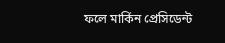ফলে মার্কিন প্রেসিডেন্ট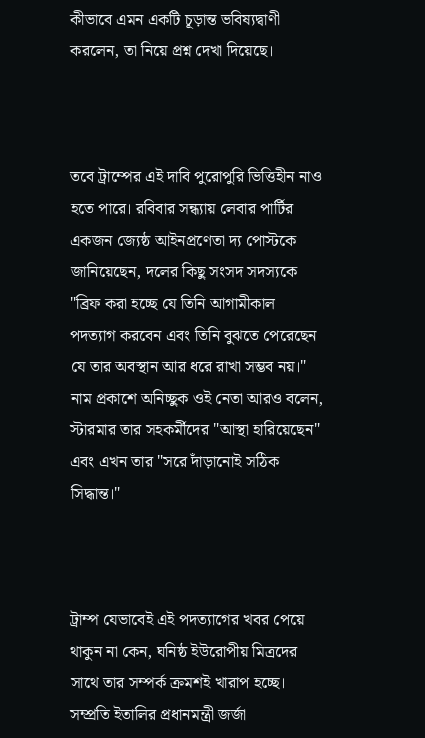কীভাবে এমন একটি চূড়ান্ত ভবিষ্যদ্বাণী করলেন, তা নিয়ে প্রশ্ন দেখা দিয়েছে।



তবে ট্রাম্পের এই দাবি পুরোপুরি ভিত্তিহীন নাও হতে পারে। রবিবার সন্ধ্যায় লেবার পার্টির একজন জ্যেষ্ঠ আইনপ্রণেতা দ্য পোস্টকে জানিয়েছেন, দলের কিছু সংসদ সদস্যকে "ব্রিফ করা হচ্ছে যে তিনি আগামীকাল পদত্যাগ করবেন এবং তিনি বুঝতে পেরেছেন যে তার অবস্থান আর ধরে রাখা সম্ভব নয়।" নাম প্রকাশে অনিচ্ছুক ওই নেতা আরও বলেন, স্টারমার তার সহকর্মীদের "আস্থা হারিয়েছেন" এবং এখন তার "সরে দাঁড়ানোই সঠিক সিদ্ধান্ত।"



ট্রাম্প যেভাবেই এই পদত্যাগের খবর পেয়ে থাকুন না কেন, ঘনিষ্ঠ ইউরোপীয় মিত্রদের সাথে তার সম্পর্ক ক্রমশই খারাপ হচ্ছে। সম্প্রতি ইতালির প্রধানমন্ত্রী জর্জা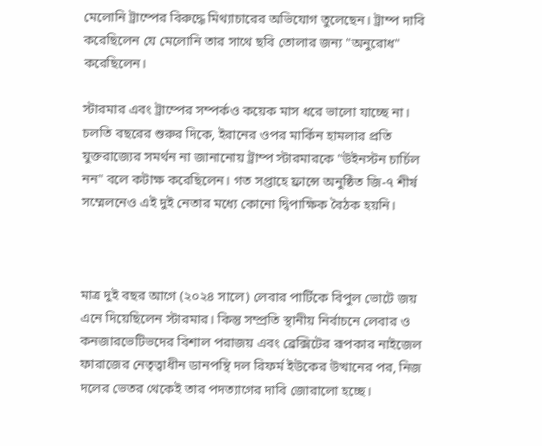মেলোনি ট্রাম্পের বিরুদ্ধে মিথ্যাচারের অভিযোগ তুলেছেন। ট্রাম্প দাবি করেছিলেন যে মেলোনি তার সাথে ছবি তোলার জন্য "অনুরোধ" করেছিলেন।

স্টারমার এবং ট্রাম্পের সম্পর্কও কয়েক মাস ধরে ভালো যাচ্ছে না। চলতি বছরের শুরুর দিকে, ইরানের ওপর মার্কিন হামলার প্রতি যুক্তরাজ্যের সমর্থন না জানানোয় ট্রাম্প স্টারমারকে "উইনস্টন চার্চিল নন" বলে কটাক্ষ করেছিলেন। গত সপ্তাহে ফ্রান্সে অনুষ্ঠিত জি-৭ শীর্ষ সম্মেলনেও এই দুই নেতার মধ্যে কোনো দ্বিপাক্ষিক বৈঠক হয়নি।



মাত্র দুই বছর আগে (২০২৪ সালে) লেবার পার্টিকে বিপুল ভোটে জয় এনে দিয়েছিলেন স্টারমার। কিন্তু সম্প্রতি স্থানীয় নির্বাচনে লেবার ও কনজারভেটিভদের বিশাল পরাজয় এবং ব্রেক্সিটের রূপকার নাইজেল ফারাজের নেতৃত্বাধীন ডানপন্থি দল রিফর্ম ইউকের উত্থানের পর, নিজ দলের ভেতর থেকেই তার পদত্যাগের দাবি জোরালো হচ্ছে।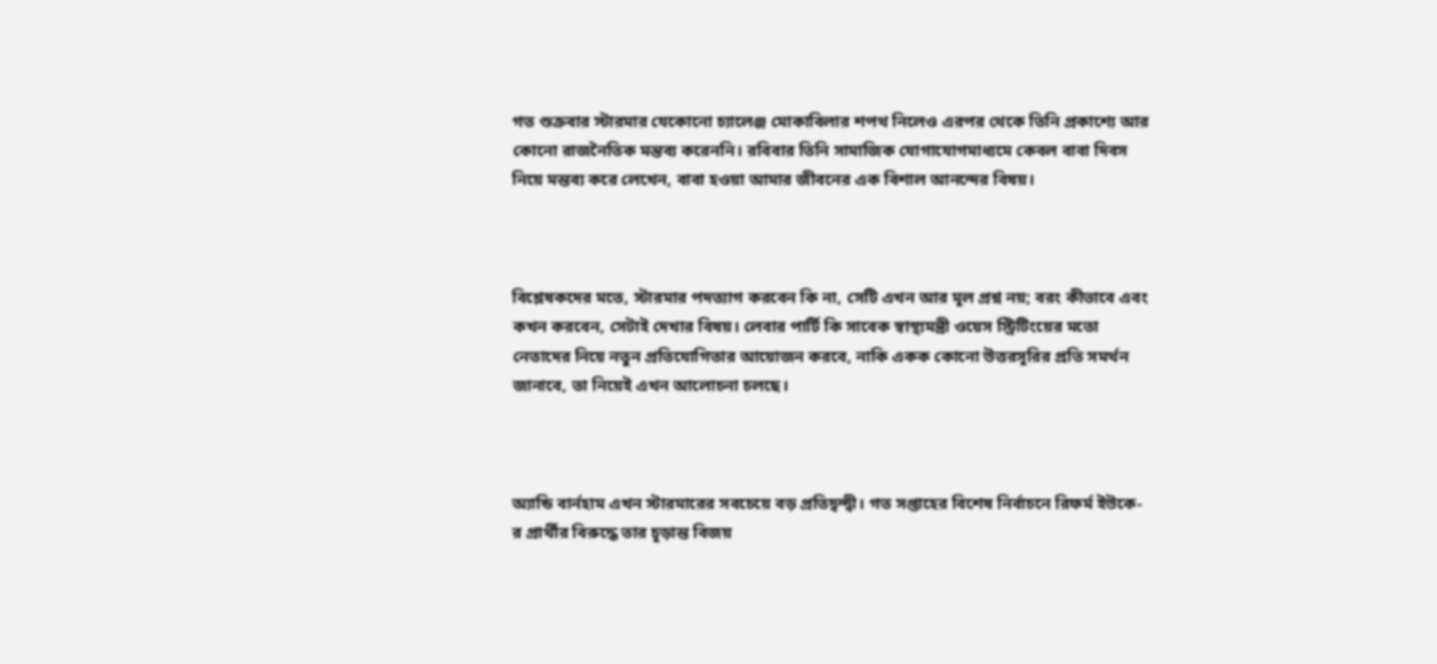গত শুক্রবার স্টারমার যেকোনো চ্যালেঞ্জ মোকাবিলার শপথ নিলেও এরপর থেকে তিনি প্রকাশ্যে আর কোনো রাজনৈতিক মন্তব্য করেননি। রবিবার তিনি সামাজিক যোগাযোগমাধ্যমে কেবল বাবা দিবস নিয়ে মন্তব্য করে লেখেন, বাবা হওয়া আমার জীবনের এক বিশাল আনন্দের বিষয়।



বিশ্লেষকদের মতে, স্টারমার পদত্যাগ করবেন কি না, সেটি এখন আর মূল প্রশ্ন নয়; বরং কীভাবে এবং কখন করবেন, সেটাই দেখার বিষয়। লেবার পার্টি কি সাবেক স্বাস্থ্যমন্ত্রী ওয়েস স্ট্রিটিংয়ের মতো নেতাদের নিয়ে নতুন প্রতিযোগিতার আয়োজন করবে, নাকি একক কোনো উত্তরসূরির প্রতি সমর্থন জানাবে, তা নিয়েই এখন আলোচনা চলছে।



অ্যান্ডি বার্নহাম এখন স্টারমারের সবচেয়ে বড় প্রতিদ্বন্দ্বী। গত সপ্তাহের বিশেষ নির্বাচনে রিফর্ম ইউকে-র প্রার্থীর বিরুদ্ধে তার চূড়ান্ত বিজয়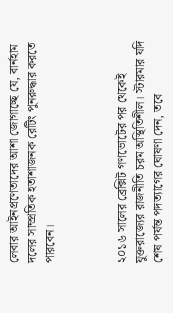লেবার আইনপ্রণেতাদের আশা জোগাচ্ছে যে, বার্নহাম দলের সাম্প্রতিক হতাশাজনক রেটিং পুনরুদ্ধার করতে পারবেন।



২০১৬ সালের ব্রেক্সিট গণভোটের পর থেকেই যুক্তরাজ্যের রাজনীতি চরম অস্থিতিশীল। স্টারমার যদি শেষ পর্যন্ত পদত্যাগের ঘোষণা দেন, তবে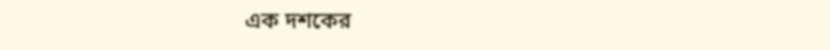এক দশকের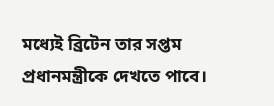মধ্যেই ব্রিটেন তার সপ্তম প্রধানমন্ত্রীকে দেখতে পাবে।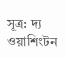সূত্র: দ্য ওয়াশিংটন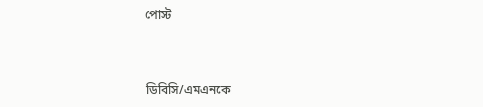পোস্ট



ডিবিসি/এমএনকে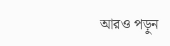আরও পড়ুন